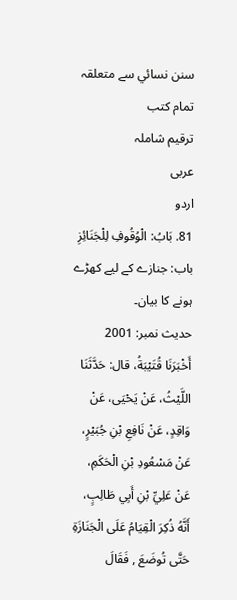سنن نسائي سے متعلقہ
تمام کتب
ترقیم شاملہ
عربی
اردو
81. بَابُ: الْوُقُوفِ لِلْجَنَائِزِ
باب: جنازے کے لیے کھڑے ہونے کا بیان۔
حدیث نمبر: 2001
أَخْبَرَنَا قُتَيْبَةُ، قال: حَدَّثَنَا اللَّيْثُ، عَنْ يَحْيَى، عَنْ وَاقِدٍ، عَنْ نَافِعِ بْنِ جُبَيْرٍ، عَنْ مَسْعُودِ بْنِ الْحَكَمِ، عَنْ عَلِيِّ بْنِ أَبِي طَالِبٍ، أَنَّهُ ذُكِرَ الْقِيَامُ عَلَى الْجَنَازَةِ حَتَّى تُوضَعَ , فَقَالَ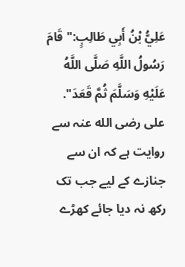عَلِيُّ بْنُ أَبِي طَالِبٍ:" قَامَ رَسُولُ اللَّهِ صَلَّى اللَّهُ عَلَيْهِ وَسَلَّمَ ثُمَّ قَعَدَ".
علی رضی الله عنہ سے روایت ہے کہ ان سے جنازے کے لیے جب تک رکھ نہ دیا جائے کھڑے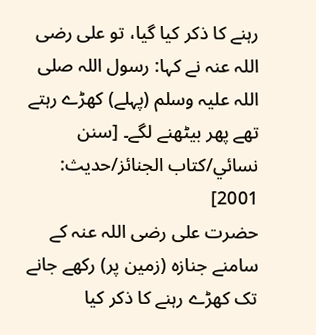رہنے کا ذکر کیا گیا، تو علی رضی اللہ عنہ نے کہا: رسول اللہ صلی اللہ علیہ وسلم (پہلے) کھڑے رہتے تھے پھر بیٹھنے لگے۔ [سنن نسائي/كتاب الجنائز/حدیث: 2001]
حضرت علی رضی اللہ عنہ کے سامنے جنازہ (زمین پر) رکھے جانے تک کھڑے رہنے کا ذکر کیا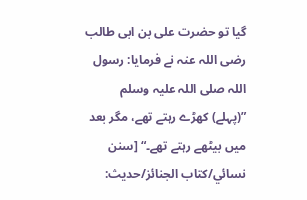گیا تو حضرت علی بن ابی طالب رضی اللہ عنہ نے فرمایا: رسول اللہ صلی اللہ علیہ وسلم ”(پہلے) کھڑے رہتے تھے، مگر بعد میں بیٹھے رہتے تھے۔“ [سنن نسائي/كتاب الجنائز/حدیث: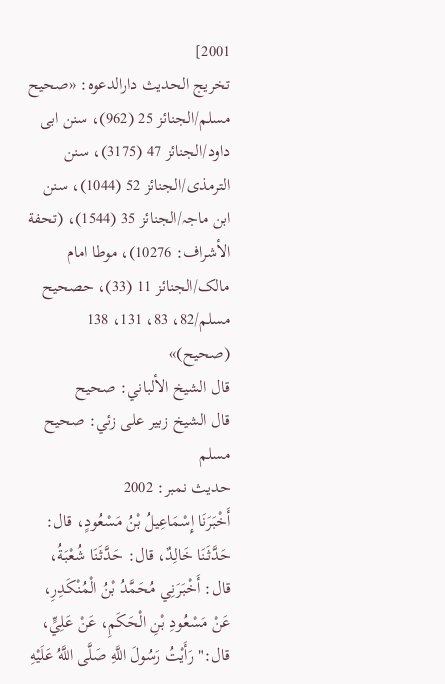2001]
تخریج الحدیث دارالدعوہ: «صحیح مسلم/الجنائز 25 (962)، سنن ابی داود/الجنائز 47 (3175)، سنن الترمذی/الجنائز 52 (1044)، سنن ابن ماجہ/الجنائز 35 (1544)، (تحفة الأشراف: 10276)، موطا امام مالک/الجنائز 11 (33)، حصحیح مسلم/82، 83، 131، 138 (صحیح)»
قال الشيخ الألباني: صحيح
قال الشيخ زبير على زئي: صحيح مسلم
حدیث نمبر: 2002
أَخْبَرَنَا إِسْمَاعِيلُ بْنُ مَسْعُودٍ، قال: حَدَّثَنَا خَالِدٌ، قال: حَدَّثَنَا شُعْبَةُ، قال: أَخْبَرَنِي مُحَمَّدُ بْنُ الْمُنْكَدِرِ، عَنْ مَسْعُودِ بْنِ الْحَكَمِ، عَنْ عَلِيٍّ، قال:" رَأَيْتُ رَسُولَ اللَّهِ صَلَّى اللَّهُ عَلَيْهِ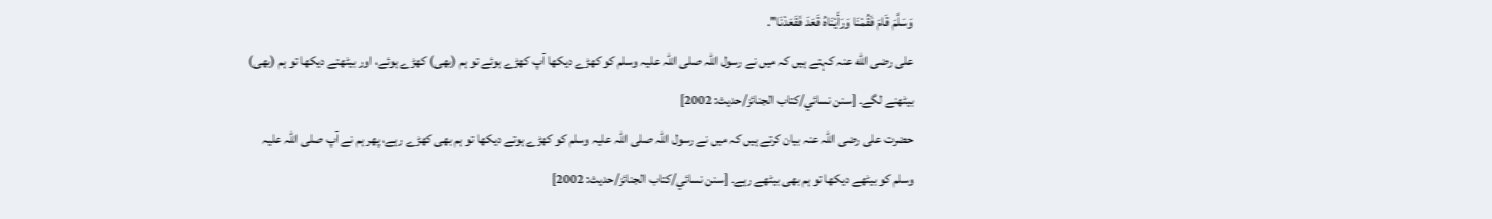وَسَلَّمَ قَامَ فَقُمْنَا وَرَأَيْنَاهُ قَعَدَ فَقَعَدْنَا".
علی رضی الله عنہ کہتے ہیں کہ میں نے رسول اللہ صلی اللہ علیہ وسلم کو کھڑے دیکھا آپ کھڑے ہوئے تو ہم (بھی) کھڑے ہوئے، اور بیٹھتے دیکھا تو ہم (بھی) بیٹھنے لگے۔ [سنن نسائي/كتاب الجنائز/حدیث: 2002]
حضرت علی رضی اللہ عنہ بیان کرتے ہیں کہ میں نے رسول اللہ صلی اللہ علیہ وسلم کو کھڑے ہوتے دیکھا تو ہم بھی کھڑے رہے، پھر ہم نے آپ صلی اللہ علیہ وسلم کو بیٹھے دیکھا تو ہم بھی بیٹھے رہے۔ [سنن نسائي/كتاب الجنائز/حدیث: 2002]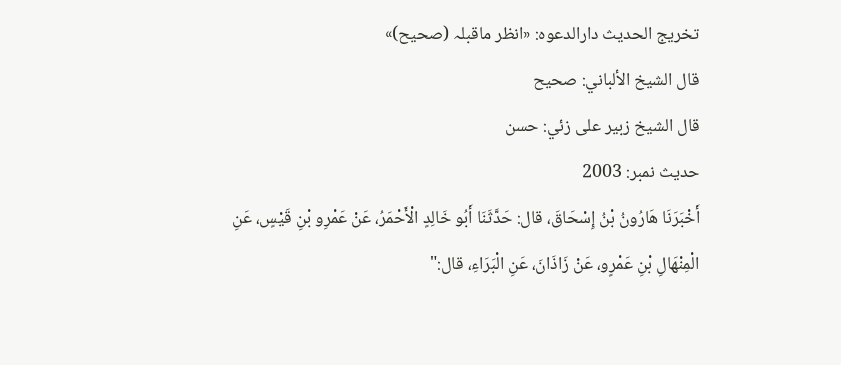تخریج الحدیث دارالدعوہ: «انظر ماقبلہ (صحیح)»
قال الشيخ الألباني: صحيح
قال الشيخ زبير على زئي: حسن
حدیث نمبر: 2003
أَخْبَرَنَا هَارُونُ بْنُ إِسْحَاقَ، قال: حَدَّثَنَا أَبُو خَالِدٍ الْأَحْمَرُ، عَنْ عَمْرِو بْنِ قَيْسٍ، عَنِ الْمِنْهَالِ بْنِ عَمْرٍو، عَنْ زَاذَانَ، عَنِ الْبَرَاءِ، قال:"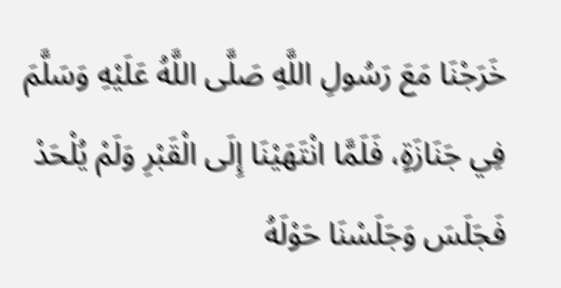خَرَجْنَا مَعَ رَسُولِ اللَّهِ صَلَّى اللَّهُ عَلَيْهِ وَسَلَّمَ فِي جَنَازَةٍ، فَلَمَّا انْتَهَيْنَا إِلَى الْقَبْرِ وَلَمْ يُلْحَدْ فَجَلَسَ وَجَلَسْنَا حَوْلَهُ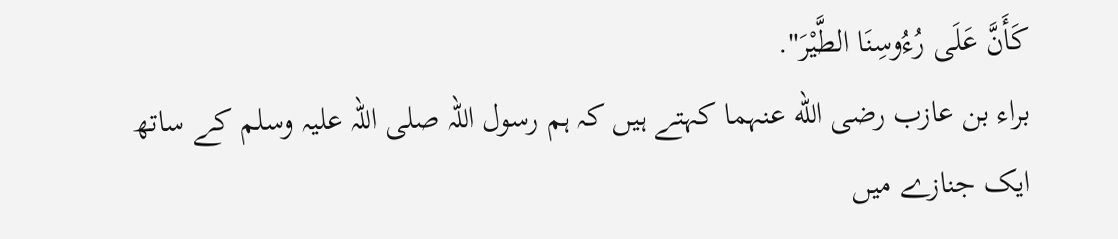كَأَنَّ عَلَى رُءُوسِنَا الطَّيْرَ".
براء بن عازب رضی الله عنہما کہتے ہیں کہ ہم رسول اللہ صلی اللہ علیہ وسلم کے ساتھ ایک جنازے میں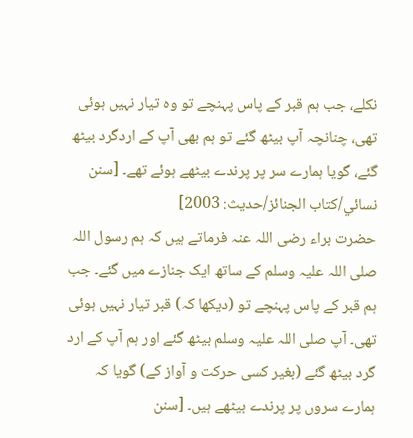نکلے، جب ہم قبر کے پاس پہنچے تو وہ تیار نہیں ہوئی تھی، چنانچہ آپ بیٹھ گئے تو ہم بھی آپ کے اردگرد بیٹھ گئے، گویا ہمارے سر پر پرندے بیٹھے ہوئے تھے۔ [سنن نسائي/كتاب الجنائز/حدیث: 2003]
حضرت براء رضی اللہ عنہ فرماتے ہیں کہ ہم رسول اللہ صلی اللہ علیہ وسلم کے ساتھ ایک جنازے میں گئے۔ جب ہم قبر کے پاس پہنچے تو (دیکھا کہ) قبر تیار نہیں ہوئی تھی۔ آپ صلی اللہ علیہ وسلم بیٹھ گئے اور ہم آپ کے ارد گرد بیٹھ گئے (بغیر کسی حرکت و آواز کے) گویا کہ ہمارے سروں پر پرندے بیٹھے ہیں۔ [سنن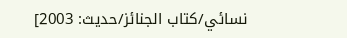نسائي/كتاب الجنائز/حدیث: 2003]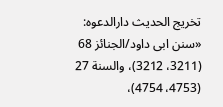تخریج الحدیث دارالدعوہ: «سنن ابی داود/الجنائز 68 (3211، 3212)، والسنة 27 (4753، 4754)،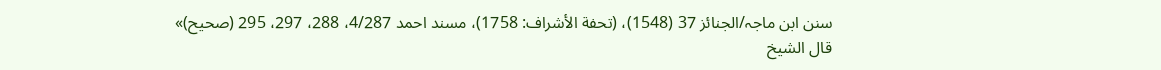سنن ابن ماجہ/الجنائز 37 (1548)، (تحفة الأشراف: 1758)، مسند احمد 4/287، 288، 297، 295 (صحیح)»
قال الشيخ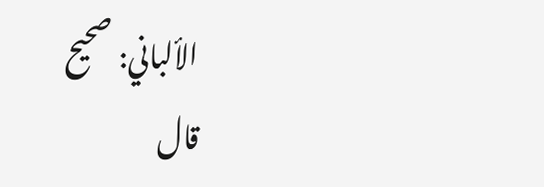الألباني: صحيح
قال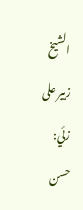الشيخ زبير على زئي: حسن